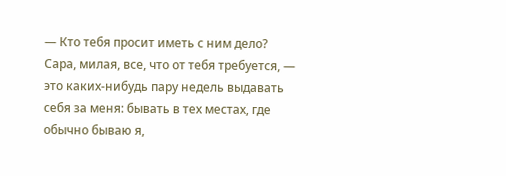— Кто тебя просит иметь с ним дело? Сара, милая, все, что от тебя требуется, — это каких-нибудь пару недель выдавать себя за меня: бывать в тех местах, где обычно бываю я,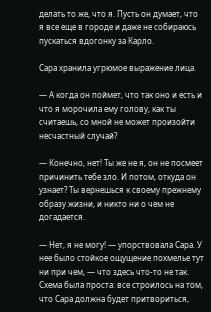делать то же, что я. Пусть он думает, что я все еще в городе и даже не собираюсь пускаться вдогонку за Карло.

Сара хранила угрюмое выражение лица.

— А когда он поймет, что так оно и есть и что я морочила ему голову, как ты считаешь, со мной не может произойти несчастный случай?

— Конечно, нет! Ты же не я, он не посмеет причинить тебе зло. И потом, откуда он узнает? Ты вернешься к своему прежнему образу жизни, и никто ни о чем не догадается.

— Нет, я не могу! — упорствовала Сара. У нее было стойкое ощущение похмелье тут ни при чем, — что здесь что-то не так. Схема была проста: все строилось на том, что Сара должна будет притвориться,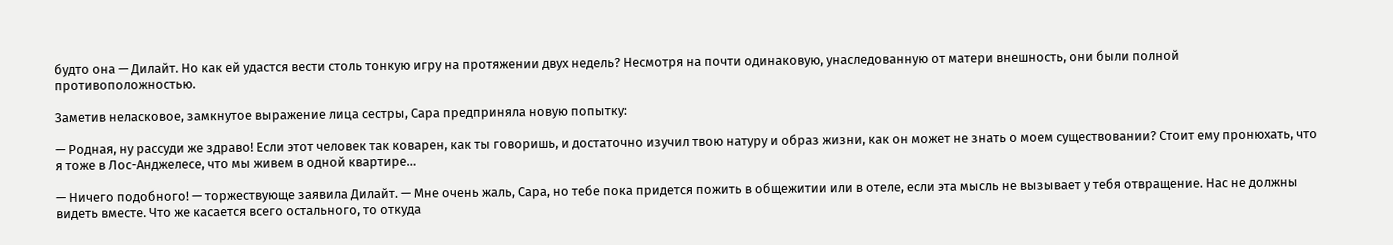будто она — Дилайт. Но как ей удастся вести столь тонкую игру на протяжении двух недель? Несмотря на почти одинаковую, унаследованную от матери внешность, они были полной противоположностью.

Заметив неласковое, замкнутое выражение лица сестры, Сара предприняла новую попытку:

— Родная, ну рассуди же здраво! Если этот человек так коварен, как ты говоришь, и достаточно изучил твою натуру и образ жизни, как он может не знать о моем существовании? Стоит ему пронюхать, что я тоже в Лос-Анджелесе, что мы живем в одной квартире…

— Ничего подобного! — торжествующе заявила Дилайт. — Мне очень жаль, Сара, но тебе пока придется пожить в общежитии или в отеле, если эта мысль не вызывает у тебя отвращение. Нас не должны видеть вместе. Что же касается всего остального, то откуда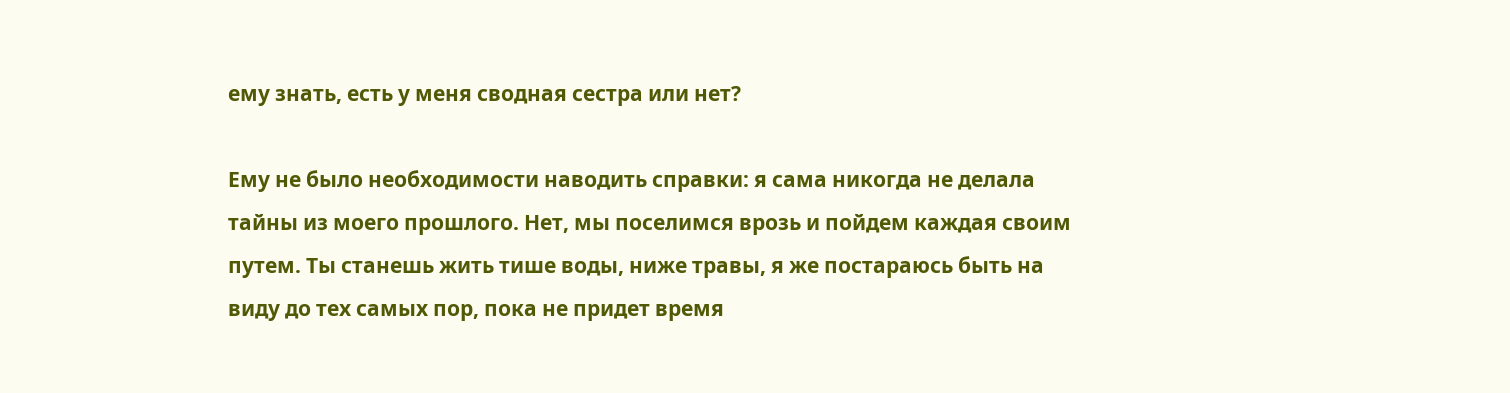ему знать, есть у меня сводная сестра или нет?

Ему не было необходимости наводить справки: я сама никогда не делала тайны из моего прошлого. Нет, мы поселимся врозь и пойдем каждая своим путем. Ты станешь жить тише воды, ниже травы, я же постараюсь быть на виду до тех самых пор, пока не придет время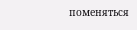поменяться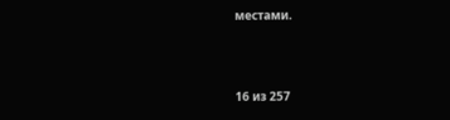местами.



16 из 257